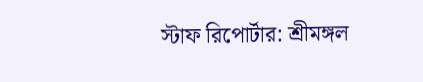স্টাফ রিপোর্টার: শ্রীমঙ্গল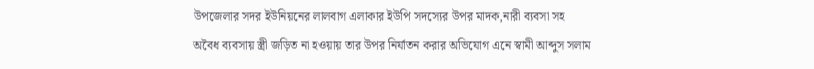উপজেলার সদর ইউনিয়নের লালবাগ এলাকার ইউপি সদস্যের উপর মাদক,নারী ব্যবসা সহ অবৈধ ব্যবসায় স্ত্রী জড়িত না হওয়ায় তার উপর নির্যাতন করার অভিযোগ এনে স্বামী আব্দুস সলাম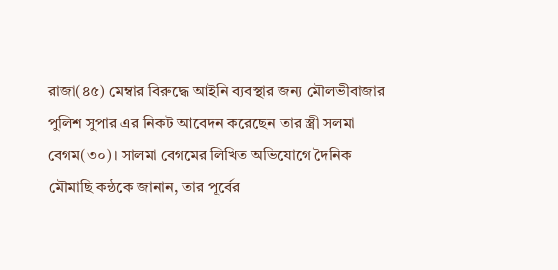রাজা(৪৫) মেম্বার বিরুদ্ধে আইনি ব্যবস্থার জন্য মৌলভীবাজার পুলিশ সুপার এর নিকট আবেদন করেছেন তার স্ত্রী সলমা বেগম(৩০)। সালমা বেগমের লিখিত অভিযোগে দৈনিক মৌমাছি কন্ঠকে জানান, তার পূর্বের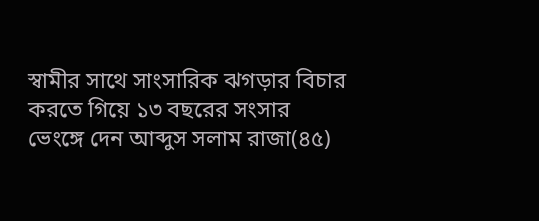স্বামীর সাথে সাংসারিক ঝগড়ার বিচার করতে গিয়ে ১৩ বছরের সংসার ভেংঙ্গে দেন আব্দুস সলাম রাজা(৪৫)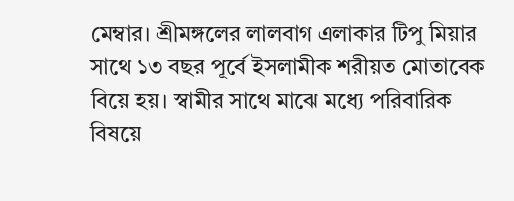মেম্বার। শ্রীমঙ্গলের লালবাগ এলাকার টিপু মিয়ার সাথে ১৩ বছর পূর্বে ইসলামীক শরীয়ত মোতাবেক বিয়ে হয়। স্বামীর সাথে মাঝে মধ্যে পরিবারিক বিষয়ে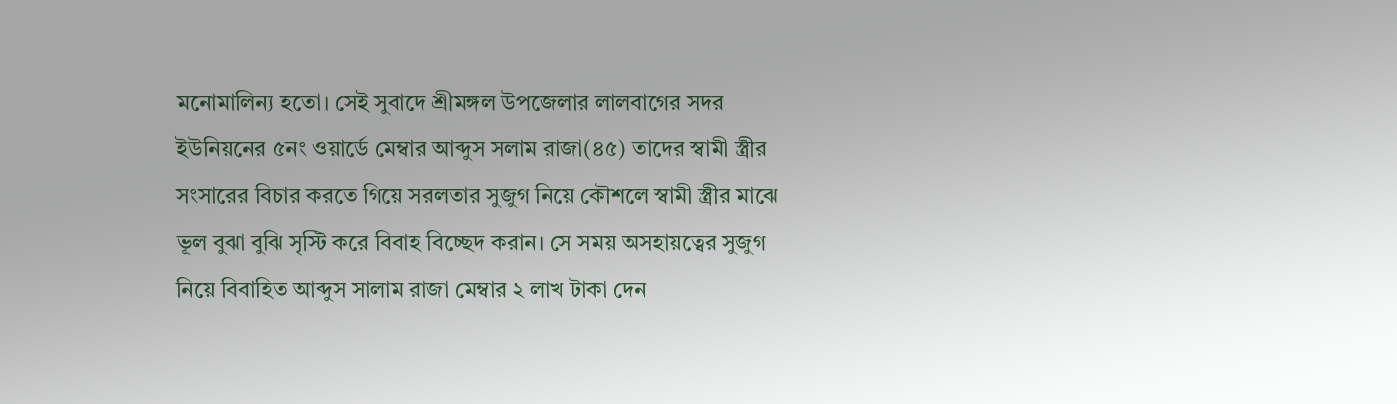মনোমালিন্য হতো। সেই সুবাদে শ্রীমঙ্গল উপজেলার লালবাগের সদর ইউনিয়নের ৫নং ওয়ার্ডে মেম্বার আব্দুস সলাম রাজা(৪৫) তাদের স্বামী স্ত্রীর সংসারের বিচার করতে গিয়ে সরলতার সুজুগ নিয়ে কৌশলে স্বামী স্ত্রীর মাঝে ভূল বুঝা বুঝি সৃস্টি করে বিবাহ বিচ্ছেদ করান। সে সময় অসহায়ত্বের সুজুগ নিয়ে বিবাহিত আব্দুস সালাম রাজা মেম্বার ২ লাখ টাকা দেন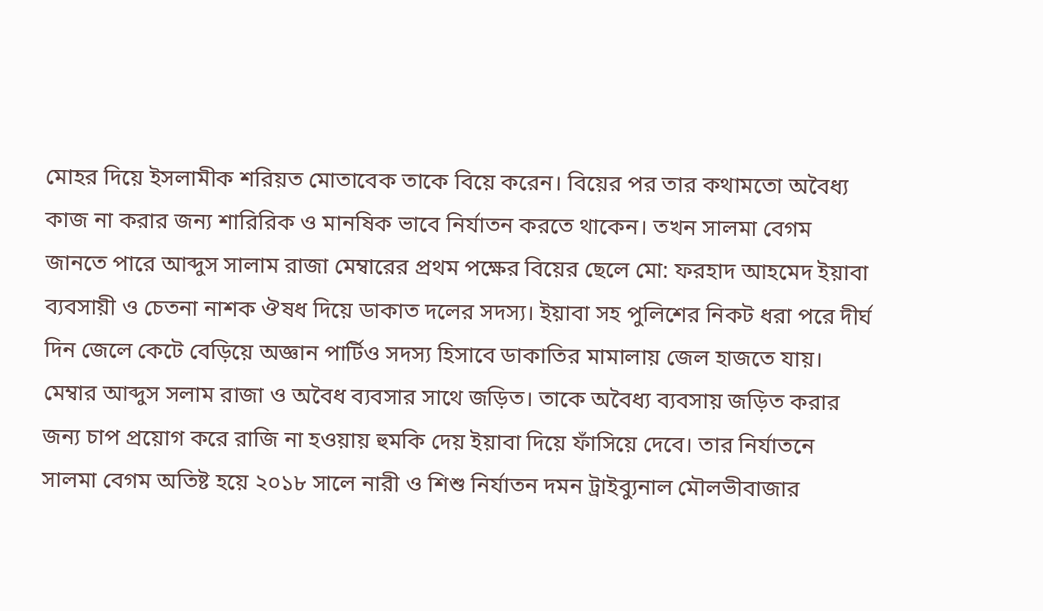মোহর দিয়ে ইসলামীক শরিয়ত মোতাবেক তাকে বিয়ে করেন। বিয়ের পর তার কথামতো অবৈধ্য কাজ না করার জন্য শারিরিক ও মানষিক ভাবে নির্যাতন করতে থাকেন। তখন সালমা বেগম জানতে পারে আব্দুস সালাম রাজা মেম্বারের প্রথম পক্ষের বিয়ের ছেলে মো: ফরহাদ আহমেদ ইয়াবা ব্যবসায়ী ও চেতনা নাশক ঔষধ দিয়ে ডাকাত দলের সদস্য। ইয়াবা সহ পুলিশের নিকট ধরা পরে দীর্ঘ দিন জেলে কেটে বেড়িয়ে অজ্ঞান পার্টিও সদস্য হিসাবে ডাকাতির মামালায় জেল হাজতে যায়। মেম্বার আব্দুস সলাম রাজা ও অবৈধ ব্যবসার সাথে জড়িত। তাকে অবৈধ্য ব্যবসায় জড়িত করার জন্য চাপ প্রয়োগ করে রাজি না হওয়ায় হুমকি দেয় ইয়াবা দিয়ে ফাঁসিয়ে দেবে। তার নির্যাতনে সালমা বেগম অতিষ্ট হয়ে ২০১৮ সালে নারী ও শিশু নির্যাতন দমন ট্রাইব্যুনাল মৌলভীবাজার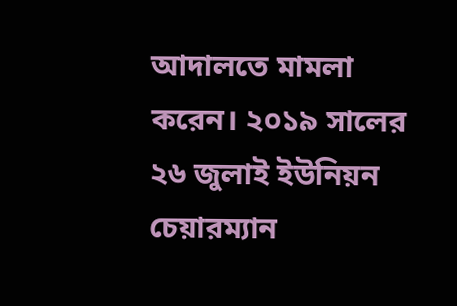আদালতে মামলা করেন। ২০১৯ সালের ২৬ জুলাই ইউনিয়ন চেয়ারম্যান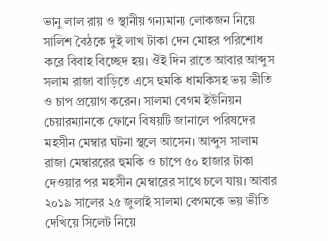ভানু লাল রায় ও স্থানীয় গন্যমান্য লোকজন নিয়ে সালিশ বৈঠকে দুই লাখ টাকা দেন মোহর পরিশোধ করে বিবাহ বিচ্ছেদ হয়। ঔই দিন রাতে আবার আব্দুস সলাম রাজা বাড়িতে এসে হুমকি ধামকিসহ ভয় ভীতি ও চাপ প্রয়োগ করেন। সালমা বেগম ইউনিয়ন চেয়ারম্যানকে ফোনে বিষয়টি জানালে পরিষদের মহসীন মেম্বার ঘটনা স্থলে আসেন। আব্দুস সালাম রাজা মেম্বাররের হুমকি ও চাপে ৫০ হাজার টাকা দেওয়ার পর মহসীন মেম্বারের সাথে চলে যায়। আবার ২০১৯ সালের ২৫ জুলাই সালমা বেগমকে ভয় ভীতি দেখিয়ে সিলেট নিয়ে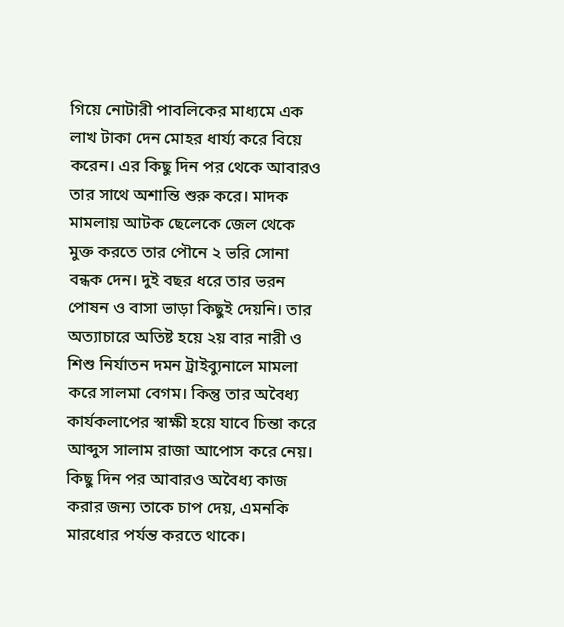গিয়ে নোটারী পাবলিকের মাধ্যমে এক লাখ টাকা দেন মোহর ধার্য্য করে বিয়ে করেন। এর কিছু দিন পর থেকে আবারও তার সাথে অশান্তি শুরু করে। মাদক মামলায় আটক ছেলেকে জেল থেকে মুক্ত করতে তার পৌনে ২ ভরি সোনা বন্ধক দেন। দুই বছর ধরে তার ভরন পোষন ও বাসা ভাড়া কিছুই দেয়নি। তার অত্যাচারে অতিষ্ট হয়ে ২য় বার নারী ও শিশু নির্যাতন দমন ট্রাইব্যুনালে মামলা করে সালমা বেগম। কিন্তু তার অবৈধ্য কার্যকলাপের স্বাক্ষী হয়ে যাবে চিন্তা করে আব্দুস সালাম রাজা আপোস করে নেয়। কিছু দিন পর আবারও অবৈধ্য কাজ করার জন্য তাকে চাপ দেয়, এমনকি মারধোর পর্যন্ত করতে থাকে।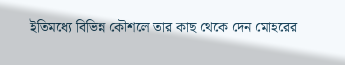ইতিমধ্যে বিভিন্ন কৌশলে তার কাছ থেকে দেন মোহরের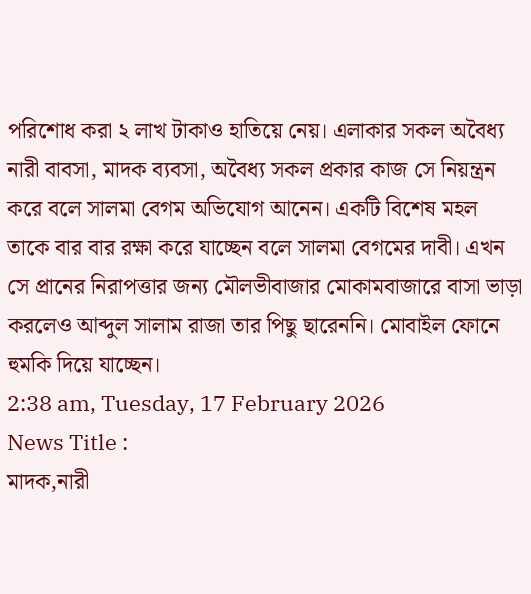পরিশোধ করা ২ লাখ টাকাও হাতিয়ে নেয়। এলাকার সকল অবৈধ্য নারী বাবসা, মাদক ব্যবসা, অবৈধ্য সকল প্রকার কাজ সে নিয়ন্ত্রন করে বলে সালমা বেগম অভিযোগ আনেন। একটি বিশেষ মহল তাকে বার বার রক্ষা করে যাচ্ছেন বলে সালমা বেগমের দাবী। এখন সে প্রানের নিরাপত্তার জন্য মৌলভীবাজার মোকামবাজারে বাসা ভাড়া করলেও আব্দুল সালাম রাজা তার পিছু ছারেননি। মোবাইল ফোনে হুমকি দিয়ে যাচ্ছেন।
2:38 am, Tuesday, 17 February 2026
News Title :
মাদক,নারী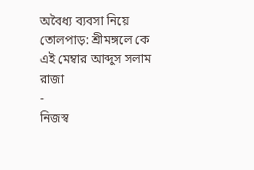অবৈধ্য ব্যবসা নিয়ে তোলপাড়: শ্রীমঙ্গলে কে এই মেম্বার আব্দুস সলাম রাজা
-
নিজস্ব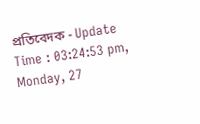প্রতিবেদক - Update Time : 03:24:53 pm, Monday, 27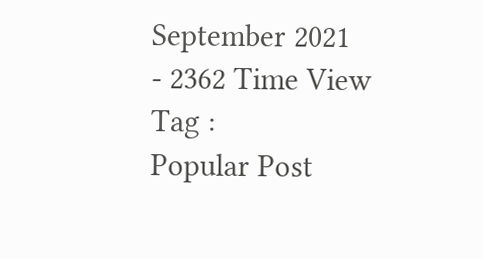September 2021
- 2362 Time View
Tag :
Popular Post